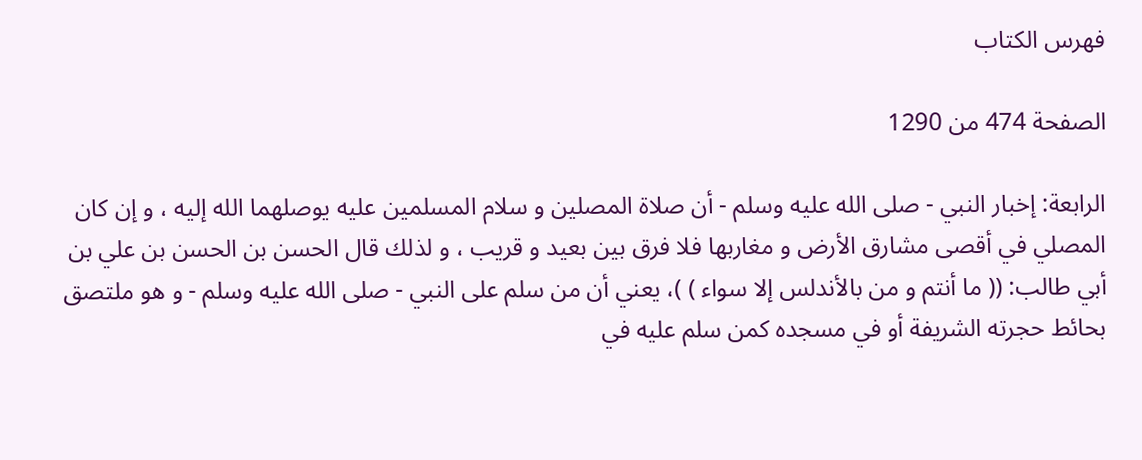فهرس الكتاب

الصفحة 474 من 1290

الرابعة: إخبار النبي - صلى الله عليه وسلم - أن صلاة المصلين و سلام المسلمين عليه يوصلهما الله إليه ، و إن كان المصلي في أقصى مشارق الأرض و مغاربها فلا فرق بين بعيد و قريب ، و لذلك قال الحسن بن الحسن بن علي بن أبي طالب: (( ما أنتم و من بالأندلس إلا سواء ) )، يعني أن من سلم على النبي - صلى الله عليه وسلم - و هو ملتصق بحائط حجرته الشريفة أو في مسجده كمن سلم عليه في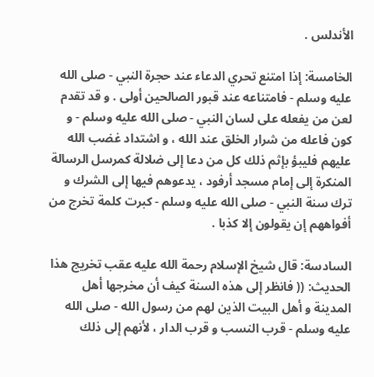الأندلس .

الخامسة: إذا امتنع تحري الدعاء عند حجرة النبي - صلى الله عليه وسلم - فامتناعه عند قبور الصالحين أولى . و قد تقدم لعن من يفعله على لسان النبي - صلى الله عليه وسلم - و كون فاعله من شرار الخلق عند الله ، و اشتداد غضب الله عليهم فليبؤ بإثم ذلك كل من دعا إلى ضلالة كمرسل الرسالة المنكرة إلى إمام مسجد أرفود ، يدعوهم فيها إلى الشرك و ترك سنة النبي - صلى الله عليه وسلم - كبرت كلمة تخرج من أفواههم إن يقولون إلا كذبا .

السادسة: قال شيخ الإسلام رحمة الله عليه عقب تخريج هذا الحديث: (( فانظر إلى هذه السنة كيف أن مخرجها أهل المدينة و أهل البيت الذين لهم من رسول الله - صلى الله عليه وسلم - قرب النسب و قرب الدار ، لأنهم إلى ذلك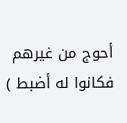أحوج من غيرهم فكانوا له أضبط )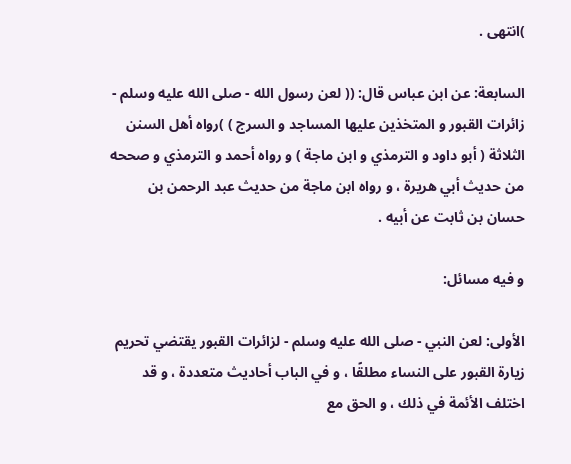)انتهى .

السابعة: عن ابن عباس قال: (( لعن رسول الله - صلى الله عليه وسلم - زائرات القبور و المتخذين عليها المساجد و السرج ) )رواه أهل السنن الثلاثة ( أبو داود و الترمذي و ابن ماجة ) و رواه أحمد و الترمذي و صححه من حديث أبي هريرة ، و رواه ابن ماجة من حديث عبد الرحمن بن حسان بن ثابت عن أبيه .

و فيه مسائل:

الأولى: لعن النبي - صلى الله عليه وسلم - لزائرات القبور يقتضي تحريم زيارة القبور على النساء مطلقًا ، و في الباب أحاديث متعددة ، و قد اختلف الأئمة في ذلك ، و الحق مع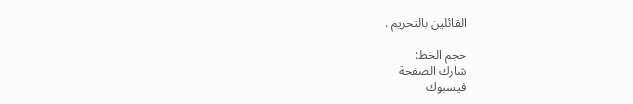القائلين بالتحريم .

حجم الخط:
شارك الصفحة
فيسبوك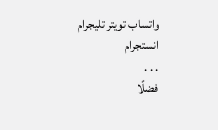واتساب تويتر تليجرام انستجرام
. . .
فضلًا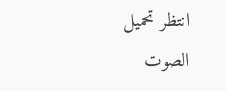انتظر تحميل الصوت